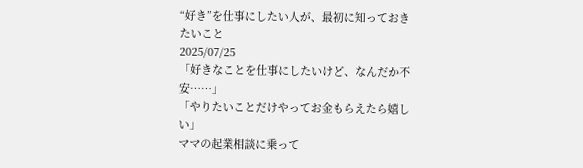“好き”を仕事にしたい人が、最初に知っておきたいこと
2025/07/25
「好きなことを仕事にしたいけど、なんだか不安……」
「やりたいことだけやってお金もらえたら嬉しい」
ママの起業相談に乗って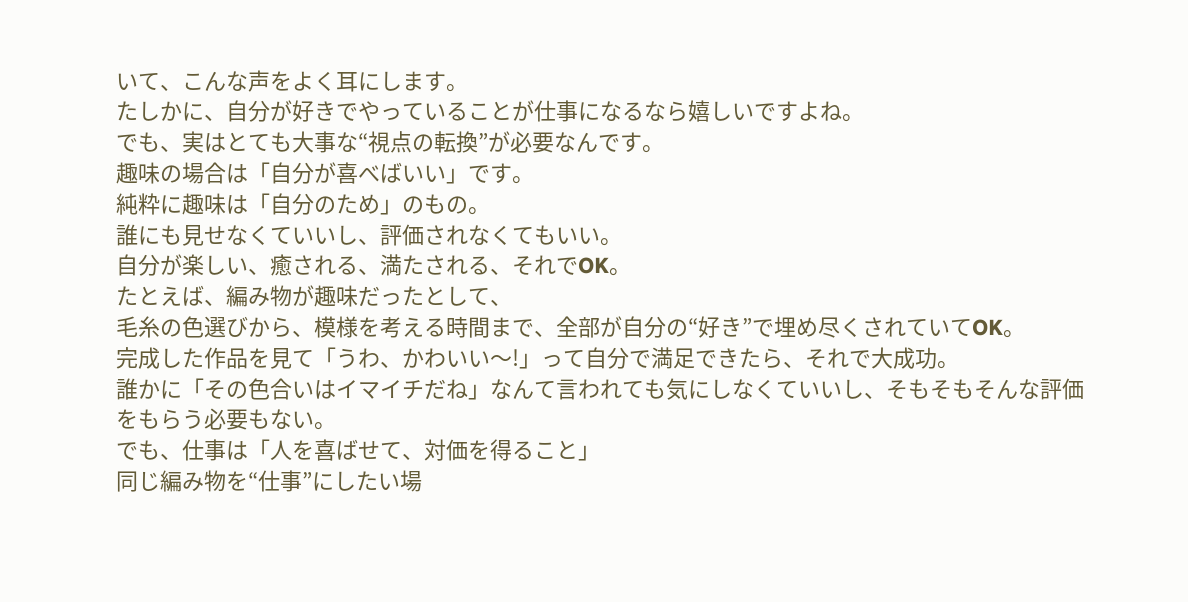いて、こんな声をよく耳にします。
たしかに、自分が好きでやっていることが仕事になるなら嬉しいですよね。
でも、実はとても大事な“視点の転換”が必要なんです。
趣味の場合は「自分が喜べばいい」です。
純粋に趣味は「自分のため」のもの。
誰にも見せなくていいし、評価されなくてもいい。
自分が楽しい、癒される、満たされる、それでOK。
たとえば、編み物が趣味だったとして、
毛糸の色選びから、模様を考える時間まで、全部が自分の“好き”で埋め尽くされていてOK。
完成した作品を見て「うわ、かわいい〜!」って自分で満足できたら、それで大成功。
誰かに「その色合いはイマイチだね」なんて言われても気にしなくていいし、そもそもそんな評価をもらう必要もない。
でも、仕事は「人を喜ばせて、対価を得ること」
同じ編み物を“仕事”にしたい場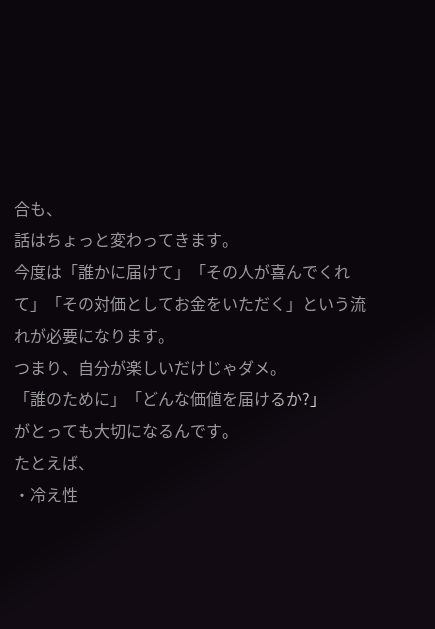合も、
話はちょっと変わってきます。
今度は「誰かに届けて」「その人が喜んでくれて」「その対価としてお金をいただく」という流れが必要になります。
つまり、自分が楽しいだけじゃダメ。
「誰のために」「どんな価値を届けるか?」
がとっても大切になるんです。
たとえば、
・冷え性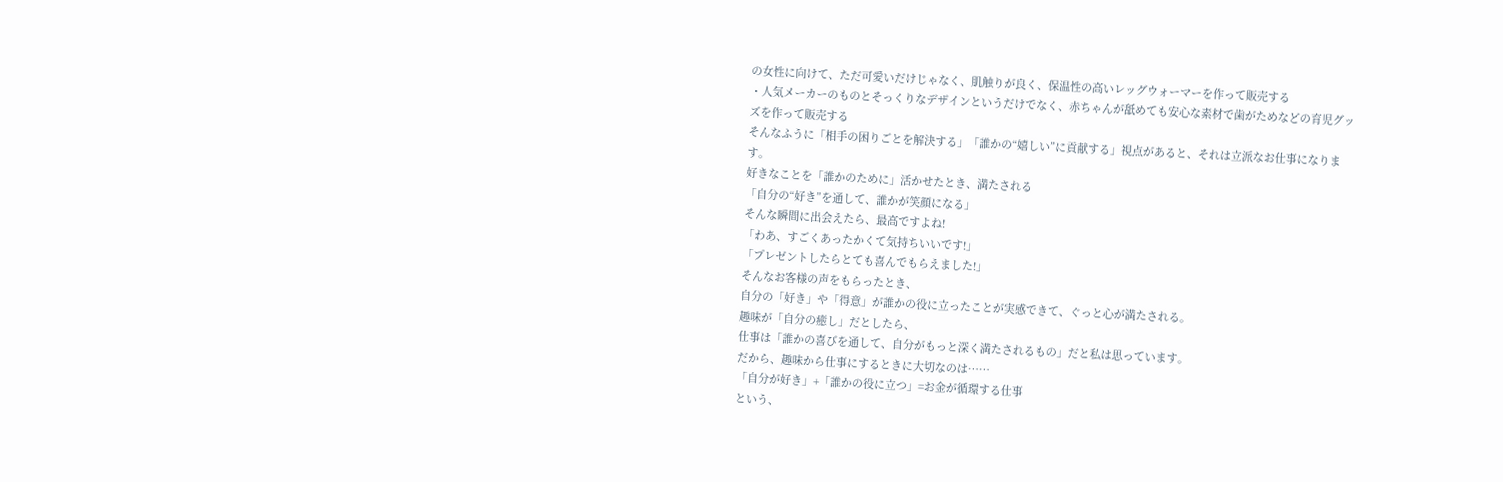の女性に向けて、ただ可愛いだけじゃなく、肌触りが良く、保温性の高いレッグウォーマーを作って販売する
・人気メーカーのものとそっくりなデザインというだけでなく、赤ちゃんが舐めても安心な素材で歯がためなどの育児グッズを作って販売する
そんなふうに「相手の困りごとを解決する」「誰かの“嬉しい”に貢献する」視点があると、それは立派なお仕事になります。
好きなことを「誰かのために」活かせたとき、満たされる
「自分の“好き”を通して、誰かが笑顔になる」
そんな瞬間に出会えたら、最高ですよね!
「わあ、すごくあったかくて気持ちいいです!」
「プレゼントしたらとても喜んでもらえました!」
そんなお客様の声をもらったとき、
自分の「好き」や「得意」が誰かの役に立ったことが実感できて、ぐっと心が満たされる。
趣味が「自分の癒し」だとしたら、
仕事は「誰かの喜びを通して、自分がもっと深く満たされるもの」だと私は思っています。
だから、趣味から仕事にするときに大切なのは……
「自分が好き」+「誰かの役に立つ」=お金が循環する仕事
という、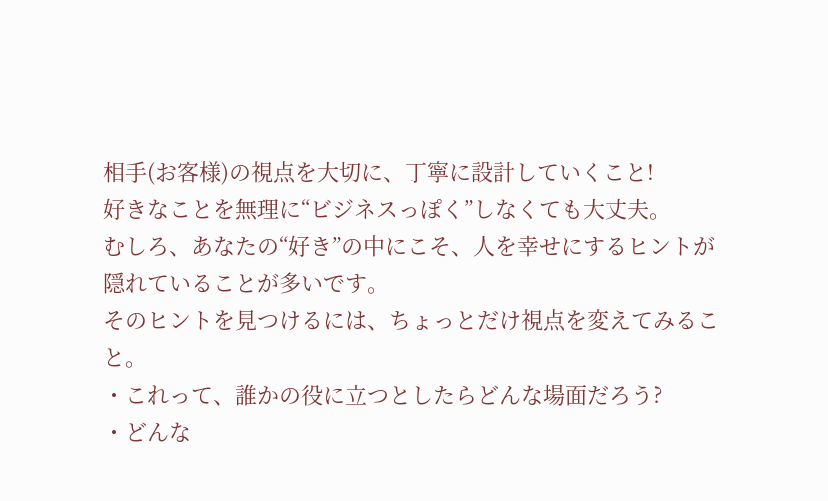相手(お客様)の視点を大切に、丁寧に設計していくこと!
好きなことを無理に“ビジネスっぽく”しなくても大丈夫。
むしろ、あなたの“好き”の中にこそ、人を幸せにするヒントが隠れていることが多いです。
そのヒントを見つけるには、ちょっとだけ視点を変えてみること。
・これって、誰かの役に立つとしたらどんな場面だろう?
・どんな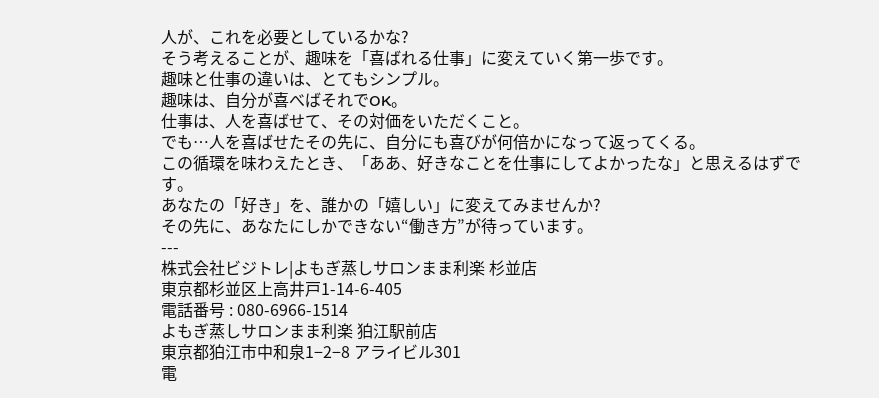人が、これを必要としているかな?
そう考えることが、趣味を「喜ばれる仕事」に変えていく第一歩です。
趣味と仕事の違いは、とてもシンプル。
趣味は、自分が喜べばそれでOK。
仕事は、人を喜ばせて、その対価をいただくこと。
でも…人を喜ばせたその先に、自分にも喜びが何倍かになって返ってくる。
この循環を味わえたとき、「ああ、好きなことを仕事にしてよかったな」と思えるはずです。
あなたの「好き」を、誰かの「嬉しい」に変えてみませんか?
その先に、あなたにしかできない“働き方”が待っています。
---
株式会社ビジトレ|よもぎ蒸しサロンまま利楽 杉並店
東京都杉並区上高井戸1-14-6-405
電話番号 : 080-6966-1514
よもぎ蒸しサロンまま利楽 狛江駅前店
東京都狛江市中和泉1−2−8 アライビル301
電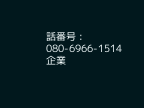話番号 : 080-6966-1514
企業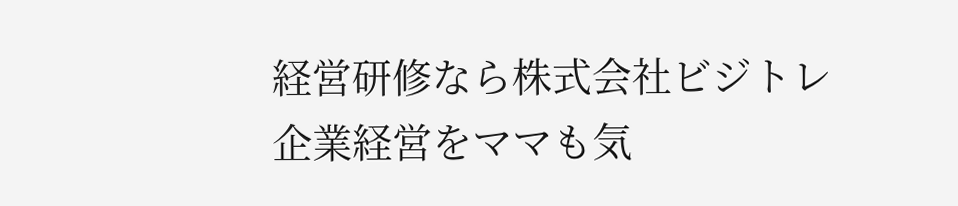経営研修なら株式会社ビジトレ
企業経営をママも気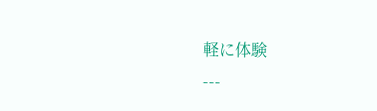軽に体験
---